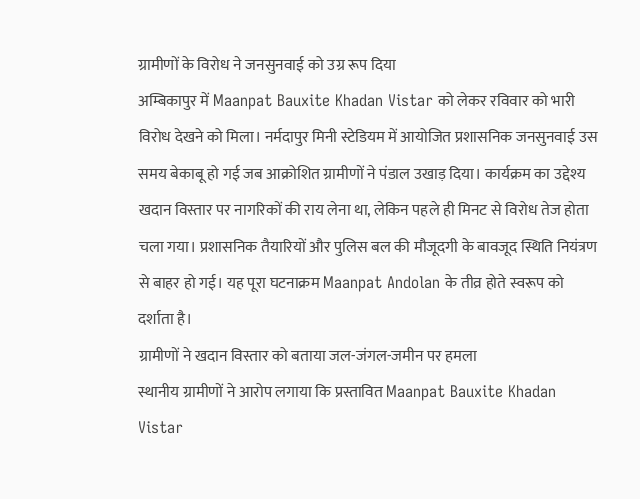ग्रामीणों के विरोध ने जनसुनवाई को उग्र रूप दिया
अम्बिकापुर में Maanpat Bauxite Khadan Vistar को लेकर रविवार को भारी विरोध देखने को मिला। नर्मदापुर मिनी स्टेडियम में आयोजित प्रशासनिक जनसुनवाई उस समय बेकाबू हो गई जब आक्रोशित ग्रामीणों ने पंडाल उखाड़ दिया। कार्यक्रम का उद्देश्य खदान विस्तार पर नागरिकों की राय लेना था, लेकिन पहले ही मिनट से विरोध तेज होता चला गया। प्रशासनिक तैयारियों और पुलिस बल की मौजूदगी के बावजूद स्थिति नियंत्रण से बाहर हो गई। यह पूरा घटनाक्रम Maanpat Andolan के तीव्र होते स्वरूप को दर्शाता है।
ग्रामीणों ने खदान विस्तार को बताया जल-जंगल-जमीन पर हमला
स्थानीय ग्रामीणों ने आरोप लगाया कि प्रस्तावित Maanpat Bauxite Khadan Vistar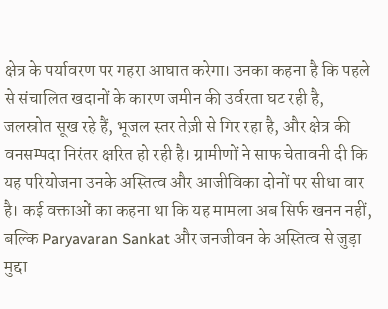क्षेत्र के पर्यावरण पर गहरा आघात करेगा। उनका कहना है कि पहले से संचालित खदानों के कारण जमीन की उर्वरता घट रही है, जलस्रोत सूख रहे हैं, भूजल स्तर तेज़ी से गिर रहा है, और क्षेत्र की वनसम्पदा निरंतर क्षरित हो रही है। ग्रामीणों ने साफ चेतावनी दी कि यह परियोजना उनके अस्तित्व और आजीविका दोनों पर सीधा वार है। कई वक्ताओं का कहना था कि यह मामला अब सिर्फ खनन नहीं, बल्कि Paryavaran Sankat और जनजीवन के अस्तित्व से जुड़ा मुद्दा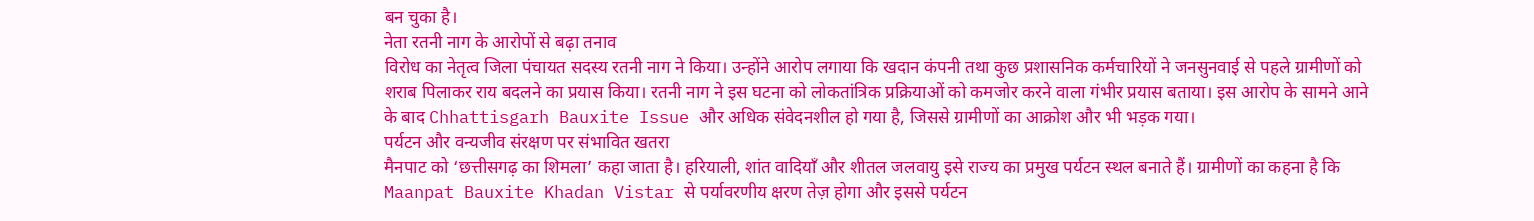बन चुका है।
नेता रतनी नाग के आरोपों से बढ़ा तनाव
विरोध का नेतृत्व जिला पंचायत सदस्य रतनी नाग ने किया। उन्होंने आरोप लगाया कि खदान कंपनी तथा कुछ प्रशासनिक कर्मचारियों ने जनसुनवाई से पहले ग्रामीणों को शराब पिलाकर राय बदलने का प्रयास किया। रतनी नाग ने इस घटना को लोकतांत्रिक प्रक्रियाओं को कमजोर करने वाला गंभीर प्रयास बताया। इस आरोप के सामने आने के बाद Chhattisgarh Bauxite Issue और अधिक संवेदनशील हो गया है, जिससे ग्रामीणों का आक्रोश और भी भड़क गया।
पर्यटन और वन्यजीव संरक्षण पर संभावित खतरा
मैनपाट को ‘छत्तीसगढ़ का शिमला’ कहा जाता है। हरियाली, शांत वादियाँ और शीतल जलवायु इसे राज्य का प्रमुख पर्यटन स्थल बनाते हैं। ग्रामीणों का कहना है कि Maanpat Bauxite Khadan Vistar से पर्यावरणीय क्षरण तेज़ होगा और इससे पर्यटन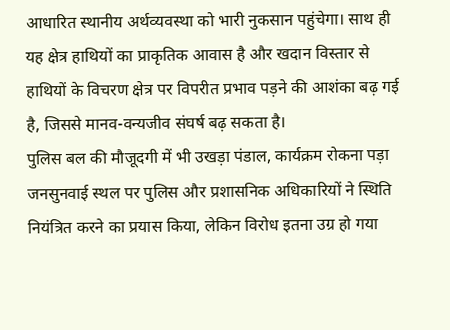आधारित स्थानीय अर्थव्यवस्था को भारी नुकसान पहुंचेगा। साथ ही यह क्षेत्र हाथियों का प्राकृतिक आवास है और खदान विस्तार से हाथियों के विचरण क्षेत्र पर विपरीत प्रभाव पड़ने की आशंका बढ़ गई है, जिससे मानव-वन्यजीव संघर्ष बढ़ सकता है।
पुलिस बल की मौजूदगी में भी उखड़ा पंडाल, कार्यक्रम रोकना पड़ा
जनसुनवाई स्थल पर पुलिस और प्रशासनिक अधिकारियों ने स्थिति नियंत्रित करने का प्रयास किया, लेकिन विरोध इतना उग्र हो गया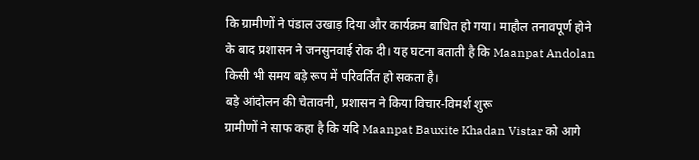कि ग्रामीणों ने पंडाल उखाड़ दिया और कार्यक्रम बाधित हो गया। माहौल तनावपूर्ण होने के बाद प्रशासन ने जनसुनवाई रोक दी। यह घटना बताती है कि Maanpat Andolan किसी भी समय बड़े रूप में परिवर्तित हो सकता है।
बड़े आंदोलन की चेतावनी, प्रशासन ने किया विचार-विमर्श शुरू
ग्रामीणों ने साफ कहा है कि यदि Maanpat Bauxite Khadan Vistar को आगे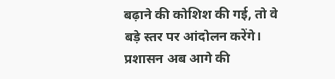बढ़ाने की कोशिश की गई, तो वे बड़े स्तर पर आंदोलन करेंगे। प्रशासन अब आगे की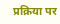प्रक्रिया पर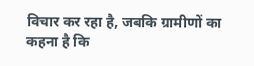विचार कर रहा है, जबकि ग्रामीणों का कहना है कि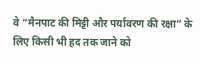वे “मैनपाट की मिट्टी और पर्यावरण की रक्षा” के लिए किसी भी हद तक जाने को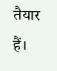तैयार हैं।